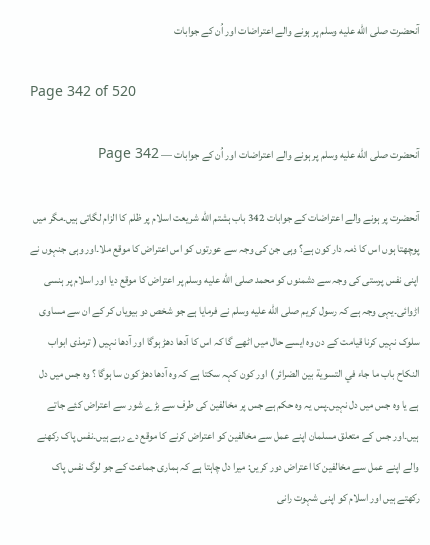آنحضرت صلى الله عليه وسلم پر ہونے والے اعتراضات اور اُن کے جوابات

Page 342 of 520

آنحضرت صلى الله عليه وسلم پر ہونے والے اعتراضات اور اُن کے جوابات — Page 342

آنحضرت پر ہونے والے اعتراضات کے جوابات 342 باب ہشتم الله شریعت اسلام پر ظلم کا الزام لگاتی ہیں۔مگر میں پوچھتا ہوں اس کا ذمہ دار کون ہے؟ وہی جن کی وجہ سے عورتوں کو اس اعتراض کا موقع ملا۔اور وہی جنہوں نے اپنی نفس پرستی کی وجہ سے دشمنوں کو محمد صلى الله عليه وسلم پر اعتراض کا موقع دیا اور اسلام پر ہنسی اڑوائی۔یہی وجہ ہے کہ رسول کریم صلى الله عليه وسلم نے فرمایا ہے جو شخص دو بیویاں کر کے ان سے مساوی سلوک نہیں کرنا قیامت کے دن وہ ایسے حال میں اٹھے گا کہ اس کا آدھا دھڑ ہوگا اور آدھا نہیں ( ترمذی ابواب النکاح باب ما جاء في التسوية بين الضرائر ) اور کون کہہ سکتا ہے کہ وہ آدھا دھڑ کون سا ہوگا ؟ وہ جس میں دل ہے یا وہ جس میں دل نہیں۔پس یہ وہ حکم ہے جس پر مخالفین کی طرف سے بڑے شور سے اعتراض کئے جاتے ہیں۔اور جس کے متعلق مسلمان اپنے عمل سے مخالفین کو اعتراض کرنے کا موقع دے رہے ہیں۔نفس پاک رکھنے والے اپنے عمل سے مخالفین کا اعتراض دور کریں: میرا دل چاہتا ہے کہ ہماری جماعت کے جو لوگ نفس پاک رکھتے ہیں اور اسلام کو اپنی شہوت رانی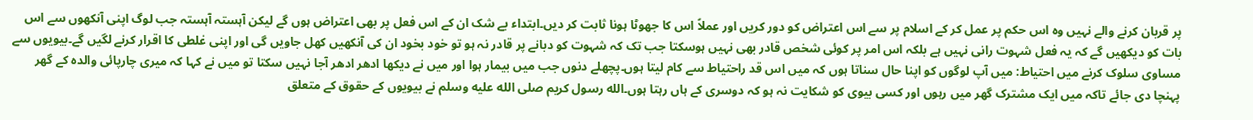پر قربان کرنے والے نہیں وہ اس حکم پر عمل کر کے اسلام پر سے اس اعتراض کو دور کریں اور عملاً اس کا جھوٹا ہونا ثابت کر دیں۔ابتداء بے شک ان کے اس فعل پر بھی اعتراض ہوں گے لیکن آہستہ آہستہ جب لوگ اپنی آنکھوں سے اس بات کو دیکھیں گے کہ یہ فعل شہوت رانی نہیں ہے بلکہ اس امر پر کوئی شخص قادر بھی نہیں ہوسکتا جب تک کہ شہوت کو دبانے پر قادر نہ ہو تو خود بخود ان کی آنکھیں کھل جاویں گی اور اپنی غلطی کا اقرار کرنے لگیں گے۔بیویوں سے مساوی سلوک کرنے میں احتیاط: میں آپ لوگوں کو اپنا حال سناتا ہوں کہ میں اس قد راحتیاط سے کام لیتا ہوں۔پچھلے دنوں جب میں بیمار ہوا اور میں نے دیکھا ادھر ادھر آجا نہیں سکتا تو میں نے کہا کہ میری چارپائی والدہ کے گھر پہنچا دی جائے تاکہ میں ایک مشترک گھر میں رہوں اور کسی بیوی کو شکایت نہ ہو کہ دوسری کے ہاں رہتا ہوں۔الله رسول کریم صلى الله عليه وسلم نے بیویوں کے حقوق کے متعلق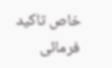خاص تاکید فرمائی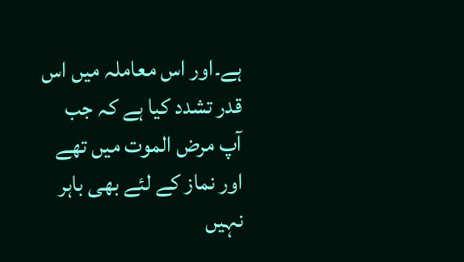ہے۔اور اس معاملہ میں اس قدر تشدد کیا ہے کہ جب آپ مرض الموت میں تھے اور نماز کے لئے بھی باہر نہیں